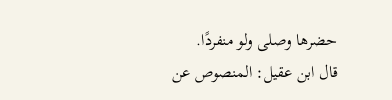حضرها وصلى ولو منفردًا.
قال ابن عقيل: المنصوص عن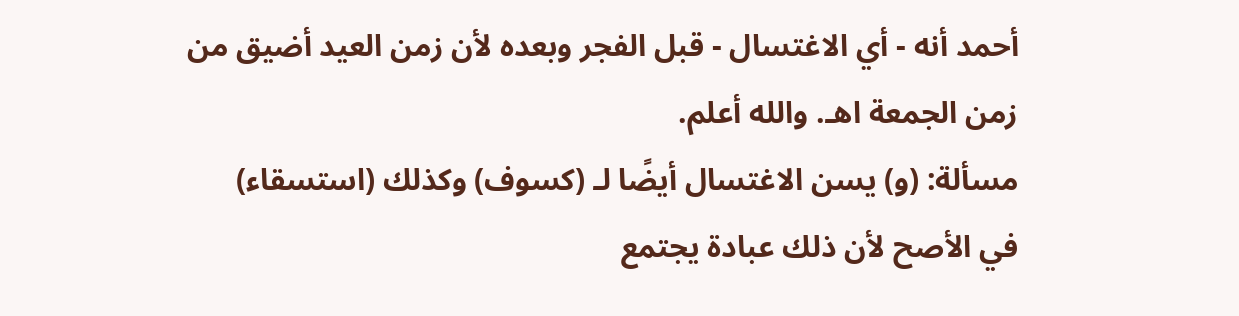أحمد أنه - أي الاغتسال - قبل الفجر وبعده لأن زمن العيد أضيق من زمن الجمعة اهـ. والله أعلم.
مسألة: (و) يسن الاغتسال أيضًا لـ (كسوف) وكذلك (استسقاء)
في الأصح لأن ذلك عبادة يجتمع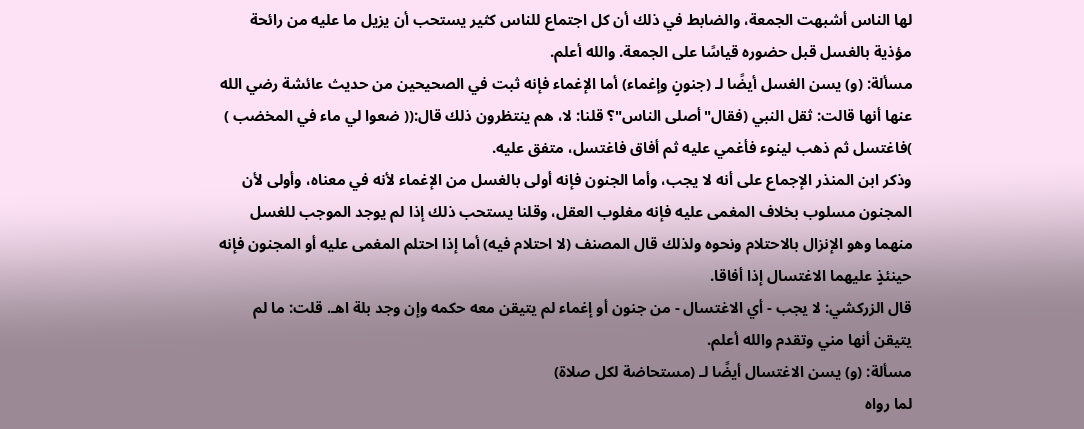لها الناس أشبهت الجمعة، والضابط في ذلك أن كل اجتماع للناس كثير يستحب أن يزيل ما عليه من رائحة مؤذية بالغسل قبل حضوره قياسًا على الجمعة. والله أعلم.
مسألة: (و) يسن الغسل أيضًا لـ (جنونٍ وإغماء) أما الإغماء فإنه ثبت في الصحيحين من حديث عائشة رضي الله عنها أنها قالت: ثقل النبي (فقال"أصلى الناس"؟ قلنا: لا، هم ينتظرون ذلك قال:(( ضعوا لي ماء في المخضب ) )فاغتسل ثم ذهب لينوء فأغمي عليه ثم أفاق فاغتسل، متفق عليه.
وذكر ابن المنذر الإجماع على أنه لا يجب، وأما الجنون فإنه أولى بالغسل من الإغماء لأنه في معناه، وأولى لأن المجنون مسلوب بخلاف المغمى عليه فإنه مغلوب العقل، وقلنا يستحب ذلك إذا لم يوجد الموجب للغسل منهما وهو الإنزال بالاحتلام ونحوه ولذلك قال المصنف (لا احتلام فيه) أما إذا احتلم المغمى عليه أو المجنون فإنه حينئذٍ عليهما الاغتسال إذا أفاقا.
قال الزركشي: لا يجب - أي الاغتسال - من جنون أو إغماء لم يتيقن معه حكمه وإن وجد بلة اهـ. قلت: ما لم يتيقن أنها مني وتقدم والله أعلم.
مسألة: (و) يسن الاغتسال أيضًا لـ (مستحاضة لكل صلاة)
لما رواه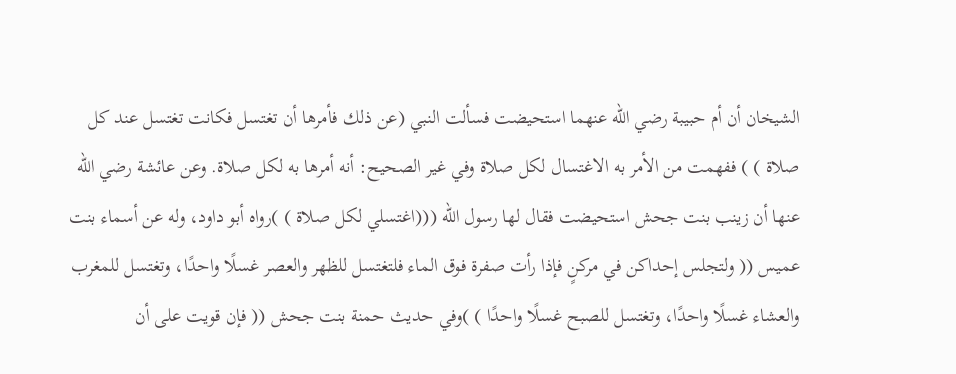الشيخان أن أم حبيبة رضي الله عنهما استحيضت فسألت النبي (عن ذلك فأمرها أن تغتسل فكانت تغتسل عند كل صلاة ) ) ففهمت من الأمر به الاغتسال لكل صلاة وفي غير الصحيح: أنه أمرها به لكل صلاة. وعن عائشة رضي الله عنها أن زينب بنت جحش استحيضت فقال لها رسول الله (((اغتسلي لكل صلاة ) )رواه أبو داود، وله عن أسماء بنت عميس (( ولتجلس إحداكن في مركنٍ فإذا رأت صفرة فوق الماء فلتغتسل للظهر والعصر غسلًا واحدًا، وتغتسل للمغرب والعشاء غسلًا واحدًا، وتغتسل للصبح غسلًا واحدًا ) )وفي حديث حمنة بنت جحش (( فإن قويت على أن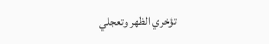تؤخري الظهر وتعجلي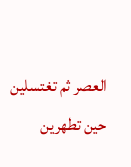العصر ثم تغتسلين حين تطهرين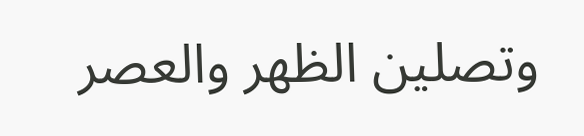وتصلين الظهر والعصر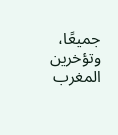جميعًا، وتؤخرين المغرب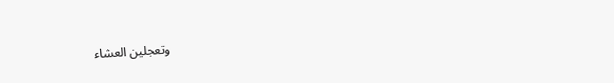وتعجلين العشاء